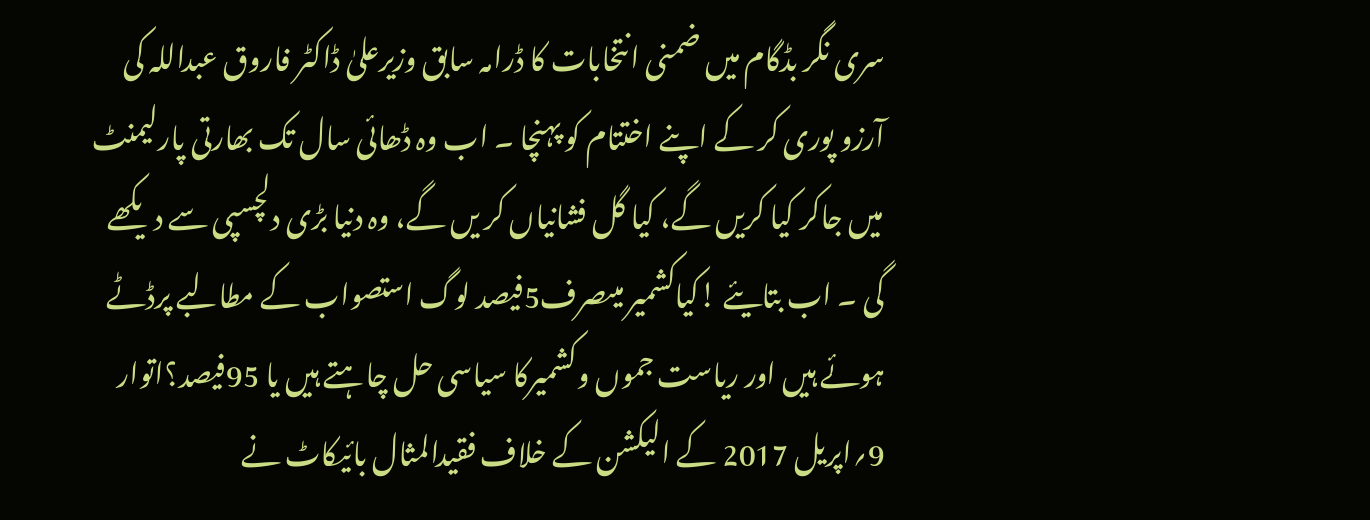سری نگر بڈگام میں ضمنی انتخابات کا ڈرامہ سابق وزیرعلیٰ ڈاکٹر فاروق عبداللہ کی آرزو پوری کر کے اپنے اختتام کو پہنچا ۔ اب وہ ڈھائی سال تک بھارتی پارلیمنٹ میں جاکر کیا کریں گے، کیا گل فشانیاں کر یں گے، وہ دنیا بڑی دلچسپی سے دیکھے گی ۔ اب بتایئے !کیاکشمیر میںصرف5فیصد لوگ استصواب کے مطالبے پرڈٹے ہوئے ہیں اور ریاست جموں وکشمیرکا سیاسی حل چاہتے ہیں یا 95فیصد؟اتوار 9؍اپریل 2017 کے الیکشن کے خلاف فقیدالمثال بائیکاٹ نے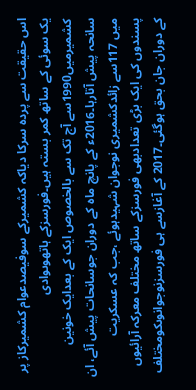اس حقیقت سے پردہ سرکا دیاکہ کشمیرکے سوفیصدعوام کشمیرکاز پر یک سوئی کے ساتھ کمر بستہ ہیں۔فورسزکے ہاتھوںوادی کشمیرمیں1990سے آج تک سے بالخصوص ایک کے بعدایک خونین سانحہ پیش آتارہا۔2016ء کے پانچ ماہ کے دوران جوسانحات پیش آئے، ان میں 117سے زائدکشمیری نوجوان شہیدہوئے ،جب کہ عسکریت پسندوں کی ایک بڑی تعدادبھی فورسزکے ساتھ مختلف معرکہ آرائیوں کے دوران جان بحق ہوگئی۔2017 کے آغازسے ہی فورسزنوجوانوںکومختلف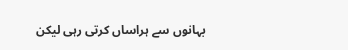بہانوں سے ہراساں کرتی رہی لیکن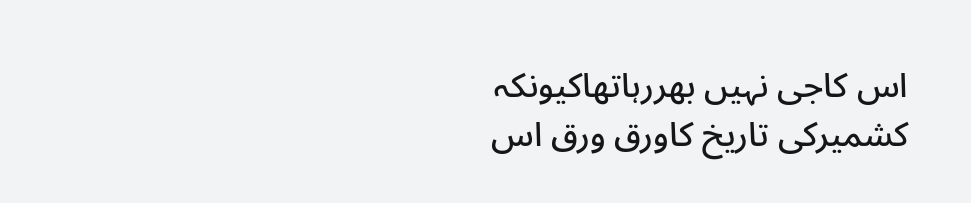اس کاجی نہیں بھررہاتھاکیونکہ کشمیرکی تاریخ کاورق ورق اس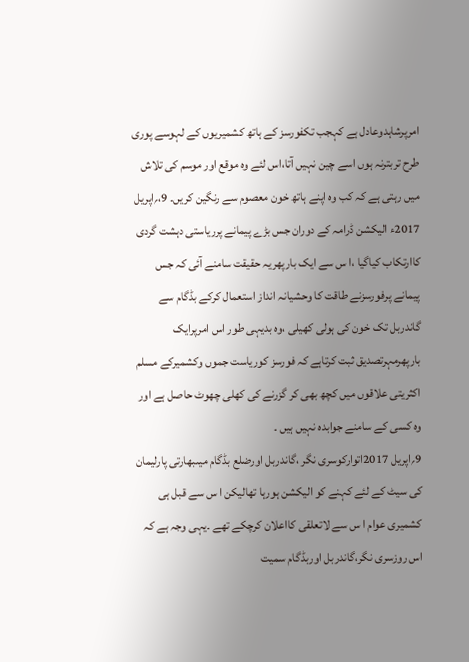امرپرشاہدوعادل ہے کہجب تکفورسز کے ہاتھ کشمیریوں کے لہوسے پوری طرح تربترنہ ہوں اسے چین نہیں آتا،اس لئے وہ موقع اور موسم کی تلاش میں رہتی ہے کہ کب وہ اپنے ہاتھ خون معصوم سے رنگین کریں۔ 9،؍اپریل 2017ء الیکشن ڈرامہ کے دوران جس بڑے پیمانے پرریاستی دہشت گردی کاارتکاب کیاگیا ،ا س سے ایک بارپھریہ حقیقت سامنے آئی کہ جس پیمانے پرفورسزنے طاقت کا وحشیانہ انداز استعمال کرکے بڈگام سے گاندربل تک خون کی ہولی کھیلی ،وہ بدیہی طور اس امرپرایک بارپھرمہرتصدیق ثبت کرتاہے کہ فورسز کوریاست جموں وکشمیرکے مسلم اکثریتی علاقوں میں کچھ بھی کر گزرنے کی کھلی چھوٹ حاصل ہے اور وہ کسی کے سامنے جوابدہ نہیں ہیں ۔
9؍اپریل 2017اتوارکوسری نگر ،گاندربل اورضلع بڈگام میںبھارتی پارلیمان کی سیٹ کے لئے کہنے کو الیکشن ہورہا تھالیکن ا س سے قبل ہی کشمیری عوام ا س سے لاتعلقی کااعلان کرچکے تھے ۔یہی وجہ ہے کہ اس روزسری نگر،گاندربل اوربڈگام سمیت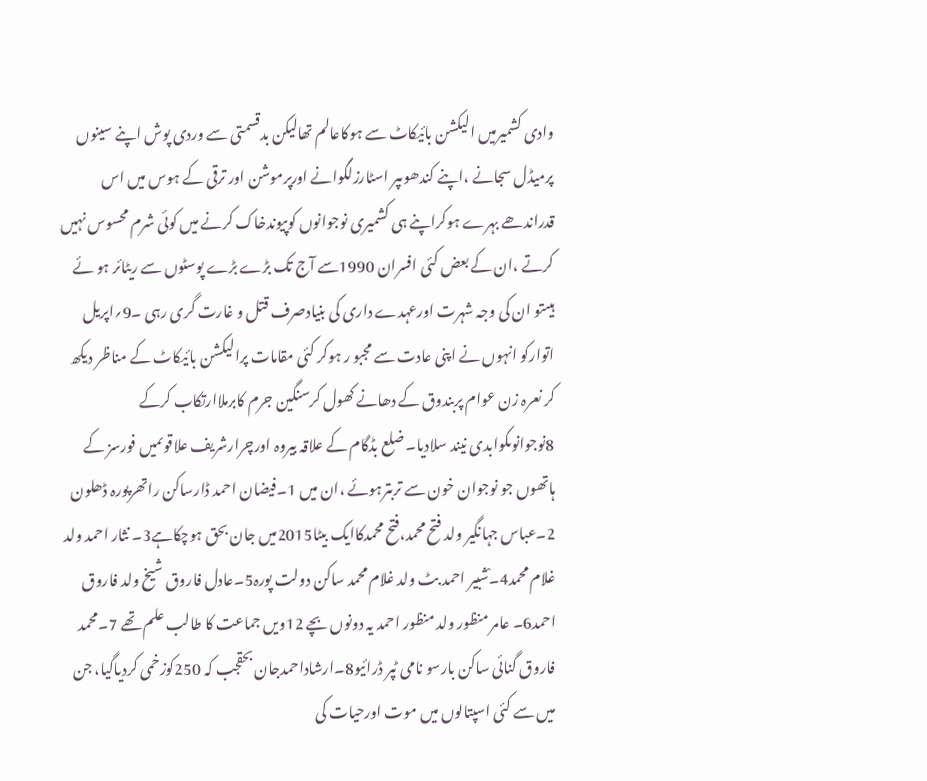وادی کشمیرمیں الیکشن بائیکاٹ سے ہوکاعالم تھالیکن بدقسمتی سے وردی پوش اپنے سینوں پرمیڈل سجانے ،اپنے کندھوںپر اسٹارزلگوانے اورپرموشن اور ترقی کے ہوس میں اس قدراندھے بہرے ہوکراپنے ہی کشمیری نوجوانوں کوپیوندخاک کرنے میں کوئی شرم محسوس نہیں کرتے ،ان کے بعض کئی افسران 1990سے آج تک بڑے بڑے پوسٹوں سے ریٹائر ہو ئے ہیںتو ان کی وجہ شہرت اورعہدے داری کی بنیادصرف قتل و غارت گری رہی ۔9؍اپریل اتوارکو انہوں نے اپنی عادت سے مجبو ر ہوکر کئی مقامات پرالیکشن بائیکاٹ کے مناظر دیکھ کر نعرہ زن عوام پربندوق کے دھانے کھول کرسنگین جرم کابرملاارتکاب کرکے 8نوجوانوںکوابدی نیند سلادیا۔ ضلع بڈگام کے علاقہ بیروہ اورچرارشریف علاقوںمیں فورسز کے ہاتھوں جو نوجوان خون سے تربترہوئے ،ان میں 1۔فیضان احمد ڈارساکن راتھرپورہ ڈھلون 2۔عباس جہانگیر ولد فتح محمد،فتح محمدکاایک بیٹا2015میں جان بحق ہوچکاہے3۔ نثار احمد ولد غلام محمد4۔ْشبیر احمد بٹ ولد غلام محمد ساکن دولت پورہ5۔عادل فاروق شیخ ولد فاروق احمد6۔ عامر منظور ولد منظور احمد یہ دونوں بچے 12ویں جماعت کا طالب علم تھے 7۔محمد فاروق گنائی ساکن بارسو نامی ٹپر ڈرائیو8۔ارشاداحمدجان بحقجب کہ 250کوزخمی کردیاگیا، جن میں سے کئی اسپتالوں میں موت اورحیات کی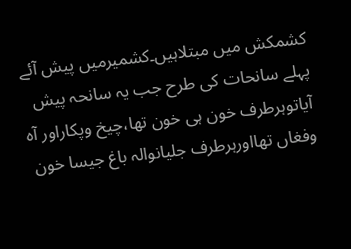کشمکش میں مبتلاہیں۔کشمیرمیں پیش آئے پہلے سانحات کی طرح جب یہ سانحہ پیش آیاتوہرطرف خون ہی خون تھا،چیخ وپکاراور آہ وفغاں تھااورہرطرف جلیانوالہ باغ جیسا خون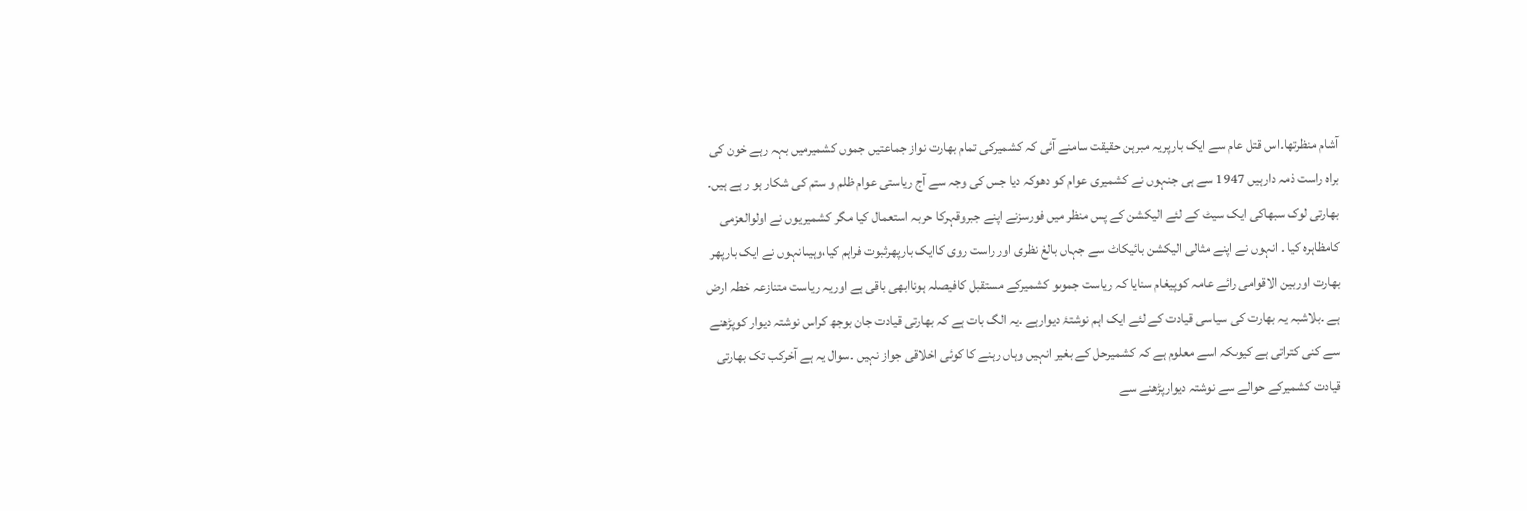آشام منظرتھا۔اس قتل عام سے ایک بارپریہ مبرہن حقیقت سامنے آئی کہ کشمیرکی تمام بھارت نواز جماعتیں جموں کشمیرمیں بہہ رہے خون کی براہ راست ذمہ دارہیں 1947 سے ہی جنہوں نے کشمیری عوام کو دھوکہ دیا جس کی وجہ سے آج ریاستی عوام ظلم و ستم کی شکار ہو ر ہے ہیں۔
بھارتی لوک سبھاکی ایک سیٹ کے لئے الیکشن کے پس منظر میں فورسزنے اپنے جبروقہرکا حربہ استعمال کیا مگر کشمیریوں نے اولوالعزمی کامظاہرہ کیا ۔ انہوں نے اپنے مثالی الیکشن بائیکاٹ سے جہاں بالغ نظری اور راست روی کاایک بارپھرثبوت فراہم کیا،وہیںانہوں نے ایک بارپھر بھارت اوربین الاقوامی رائے عامہ کوپیغام سنایا کہ ریاست جموںو کشمیرکے مستقبل کافیصلہ ہوناابھی باقی ہے اوریہ ریاست متنازعہ خطہ ارض ہے ۔بلاشبہ یہ بھارت کی سیاسی قیادت کے لئے ایک اہم نوشتۂ دیوارہے ۔یہ الگ بات ہے کہ بھارتی قیادت جان بوجھ کراس نوشتہ دیوار کوپڑھنے سے کنی کتراتی ہے کیوںکہ اسے معلوم ہے کہ کشمیرحل کے بغیر انہیں وہاں رہنے کا کوئی اخلاقی جواز نہیں ۔سوال یہ ہے آخرکب تک بھارتی قیادت کشمیرکے حوالے سے نوشتہ دیوارپڑھنے سے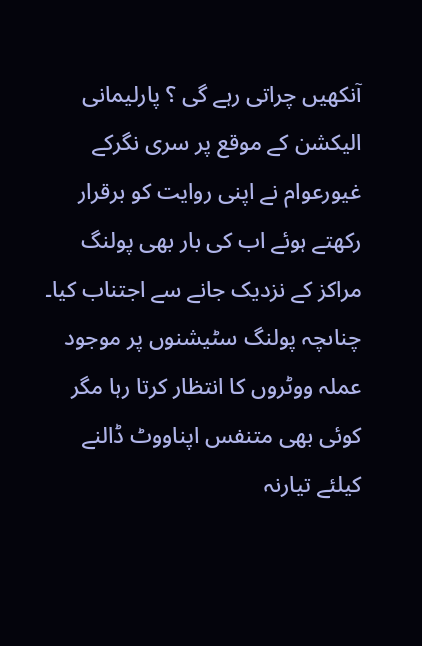آنکھیں چراتی رہے گی ؟ پارلیمانی الیکشن کے موقع پر سری نگرکے غیورعوام نے اپنی روایت کو برقرار رکھتے ہوئے اب کی بار بھی پولنگ مراکز کے نزدیک جانے سے اجتناب کیا۔ چناںچہ پولنگ سٹیشنوں پر موجود عملہ ووٹروں کا انتظار کرتا رہا مگر کوئی بھی متنفس اپناووٹ ڈالنے کیلئے تیارنہ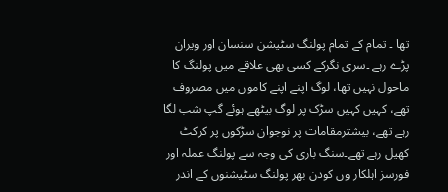تھا ۔ تمام کے تمام پولنگ سٹیشن سنسان اور ویران پڑے رہے ۔سری نگرکے کسی بھی علاقے میں پولنگ کا ماحول نہیں تھا، لوگ اپنے اپنے کاموں میں مصروف تھے، کہیں کہیں سڑک پر لوگ بیٹھے ہوئے گپ شب لگا رہے تھے، بیشترمقامات پر نوجوان سڑکوں پر کرکٹ کھیل رہے تھے۔سنگ باری کی وجہ سے پولنگ عملہ اور فورسز اہلکار وں کودن بھر پولنگ سٹیشنوں کے اندر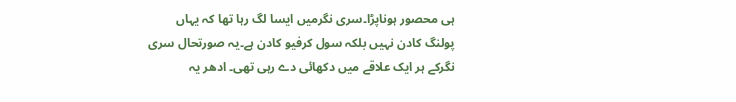ہی محصور ہوناپڑا۔سری نگرمیں ایسا لگ رہا تھا کہ یہاں پولنگ کادن نہیں بلکہ سول کرفیو کادن ہے۔یہ صورتحال سری نگرکے ہر ایک علاقے میں دکھائی دے رہی تھی۔ ادھر یہ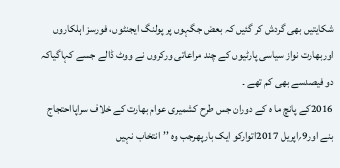شکایتیں بھی گردش کر گئیں کہ بعض جگہوں پر پولنگ ایجنٹوں، فورسز اہلکاروں اوربھارت نواز سیاسی پارٹیوں کے چند مراعاتی ورکروں نے ووٹ ڈالے جسے کہاگیاکہ دو فیصدسے بھی کم تھے ۔
2016کے پانچ ما ہ کے دوران جس طرح کشمیری عوام بھارت کے خلاف سراپااحتجاج بنے اور9؍اپریل 2017اتوارکو ایک بارپھرجب وہ ’’انتخاب نہیں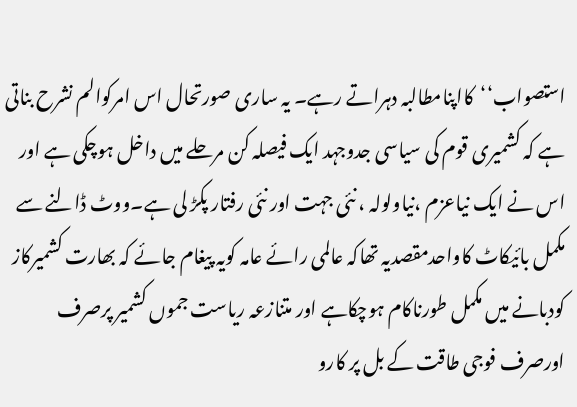استصواب‘‘کااپنامطالبہ دہراتے رہے۔ یہ ساری صورتحال اس امرکوالم نشرح بناتی ہے کہ کشمیری قوم کی سیاسی جدوجہد ایک فیصلہ کن مرحلے میں داخل ہوچکی ہے اور اس نے ایک نیاعزم ،نیاولولہ ، نئی جہت اور نئی رفتار پکڑ لی ہے۔ووٹ ڈالنے سے مکمل بائیکاٹ کاواحدمقصدیہ تھاکہ عالمی رائے عامہ کویہ پیغام جائے کہ بھارت کشمیرکاز کودبانے میں مکمل طورناکام ہوچکاہے اور متنازعہ ریاست جموں کشمیر پرصرف اورصرف فوجی طاقت کے بل پر کارو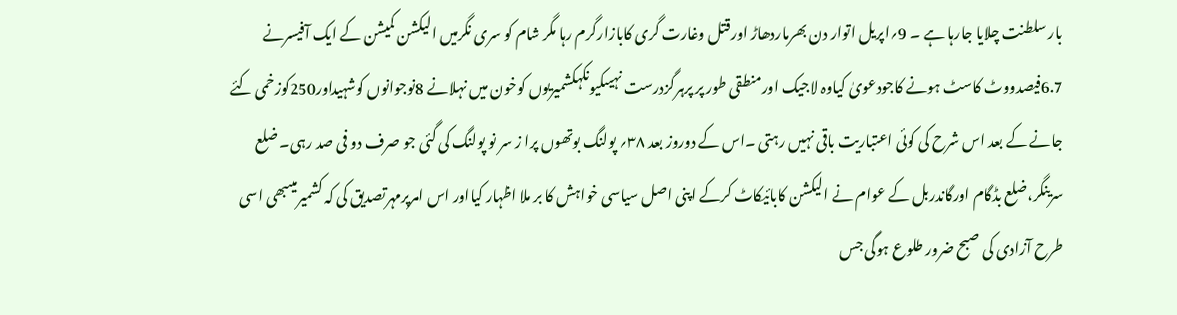بار سلطنت چلایا جارہا ہے ۔ 9؍اپریل اتوار دن بھرماردھاڑ اورقتل وغارت گری کابازارگرم رہا مگر شام کو سری نگرمیں الیکشن کمیشن کے ایک آفیسرنے 6.7فیصدووٹ کاسٹ ہونے کاجودعویٰ کیاوہ لاجیک اورمنطقی طور پر پرہرگزدرست نہیںکیونکہکشمیریوں کوخون میں نہلانے 8نوجوانوں کوشہیداور250کوزخمی کئے جانے کے بعد اس شرح کی کوئی اعتباریت باقی نہیں رہتی ۔اس کے دوروز بعد ۳۸؍ پولنگ بوتھوں پرا ز سر نو پولنگ کی گئی جو صرف دو فی صد رہی۔ ضلع سرینگر،ضلع بڈگام اورگاندربل کے عوام نے الیکشن کابائیکاٹ کرکے اپنی اصل سیاسی خواہش کا بر ملا اظہار کیااور اس امرپرمہرتصدیق کی کہ کشمیرمیںبھی اسی طرح آزادی کی صبح ضرور طلوع ہوگی جس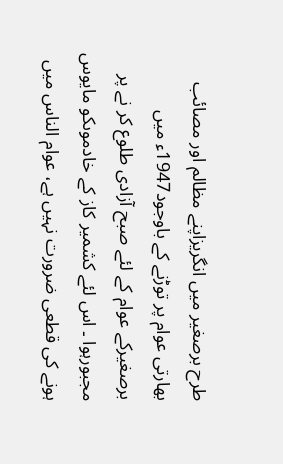طرح برصغیر میں انگریزاپنے مظالم اور مصائب بھارتی عوام پر توڑنے کے باوجود1947ء میں برصغیرکے عوام کے لئے صبح آزادی طلوع کر نے پر مجبورہوا ۔ اس لئے کشمیر کاز کے خادموںکو مایوس ہونے کی قطعی ضرورت نہیں ہے، عوام الناس میں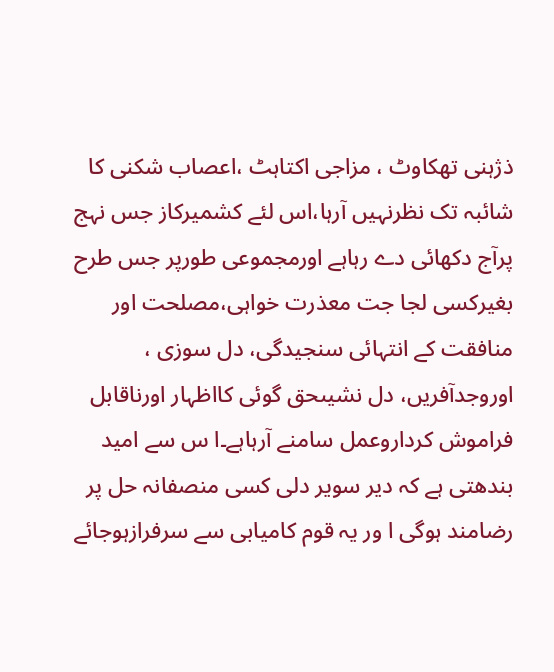ذژہنی تھکاوٹ ، مزاجی اکتاہٹ ،اعصاب شکنی کا شائبہ تک نظرنہیں آرہا،اس لئے کشمیرکاز جس نہج پرآج دکھائی دے رہاہے اورمجموعی طورپر جس طرح بغیرکسی لجا جت معذرت خواہی،مصلحت اور منافقت کے انتہائی سنجیدگی، دل سوزی ، اوروجدآفریں، دل نشیںحق گوئی کااظہار اورناقابل فراموش کرداروعمل سامنے آرہاہے۔ا س سے امید بندھتی ہے کہ دیر سویر دلی کسی منصفانہ حل پر رضامند ہوگی ا ور یہ قوم کامیابی سے سرفرازہوجائے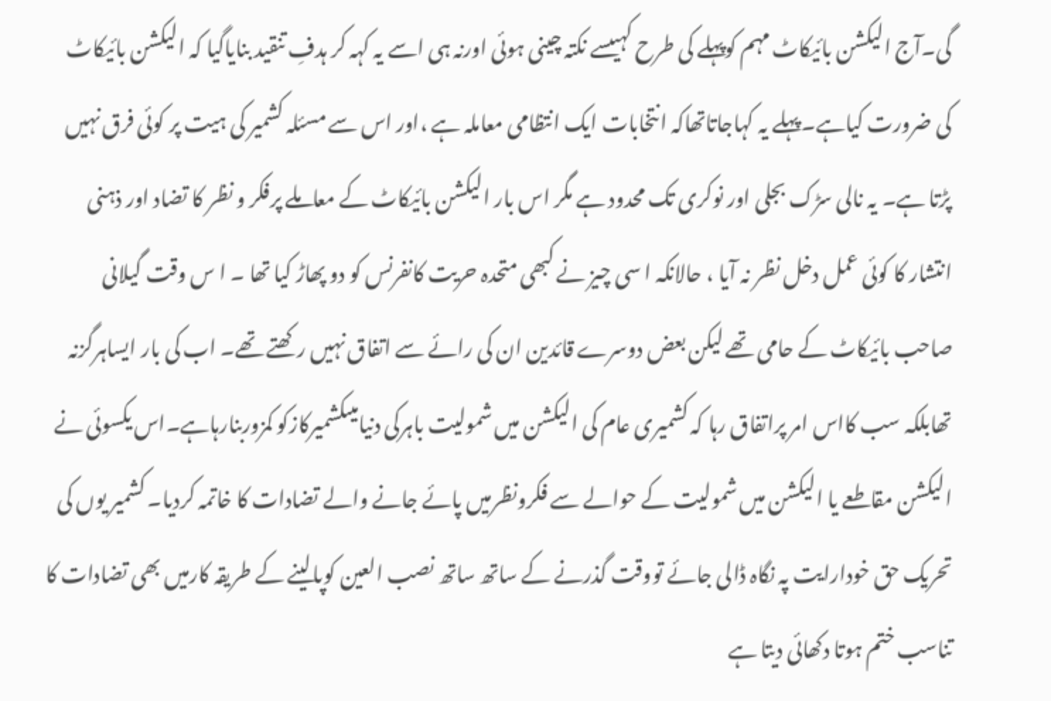گی۔آج الیکشن بائیکاٹ مہم کوپہلے کی طرح کہیںسے نکتہ چینی ہوئی اورنہ ہی اسے یہ کہہ کر ہدفِ تنقید بنایاگیا کہ الیکشن بائیکاٹ کی ضرورت کیاہے۔پہلے یہ کہاجاتاتھاکہ انتخابات ایک انتظامی معاملہ ہے ،اور اس سے مسئلہ کشمیر کی ہیت پر کوئی فرق نہیں پڑتا ہے۔ یہ نالی سڑک بجلی اور نوکری تک محدود ہے مگر اس بار الیکشن بائیکاٹ کے معاملے پرفکر و نظر کا تضاد اور ذہنی انتشار کا کوئی عمل دخل نظر نہ آیا ، حالانکہ ا سی چیز نے کبھی متحدہ حریت کانفرنس کو دو پھاڑ کیا تھا ۔ ا س وقت گیلانی صاحب بائیکاٹ کے حامی تھے لیکن بعض دوسرے قائدین ان کی رائے سے اتفاق نہیں رکھتے تھے۔ اب کی بار ایساہرگزنہ تھابلکہ سب کااس امر پراتفاق رہا کہ کشمیری عام کی الیکشن میں شمولیت باہرکی دنیامیںکشمیرکازکو کمزوربنارہاہے۔اس یکسوئی نے الیکشن مقاطعے یا الیکشن میں شمولیت کے حوالے سے فکرونظرمیں پائے جانے والے تضادات کا خاتمہ کردیا۔ کشمیر یوں کی تحریک حق خودارایت پہ نگاہ ڈالی جائے تووقت گذرنے کے ساتھ ساتھ نصب العین کوپالینے کے طریقہ کارمیں بھی تضادات کا تناسب ختم ہوتا دکھائی دیتا ہے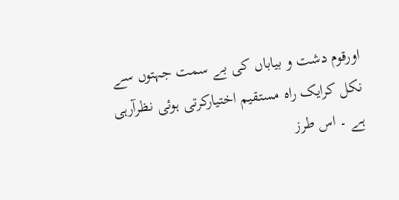اورقوم دشت و بیاباں کی بے سمت جہتوں سے نکل کرایک راہ مستقیم اختیارکرتی ہوئی نظرآرہی ہے ۔ اس طرز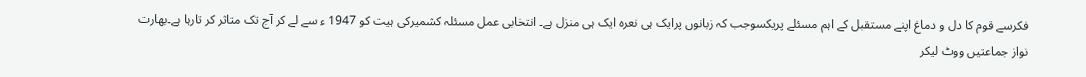فکرسے قوم کا دل و دماغ اپنے مستقبل کے اہم مسئلے پریکسوجب کہ زبانوں پرایک ہی نعرہ ایک ہی منزل ہے۔ انتخابی عمل مسئلہ کشمیرکی ہیت کو 1947 ء سے لے کر آج تک متاثر کر تارہا ہے۔بھارت نواز جماعتیں ووٹ لیکر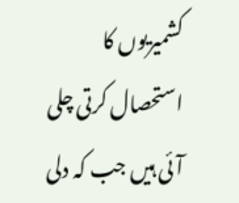کشمیریوں کا استحصال کرتی چلی آئی ہیں جب کہ دلی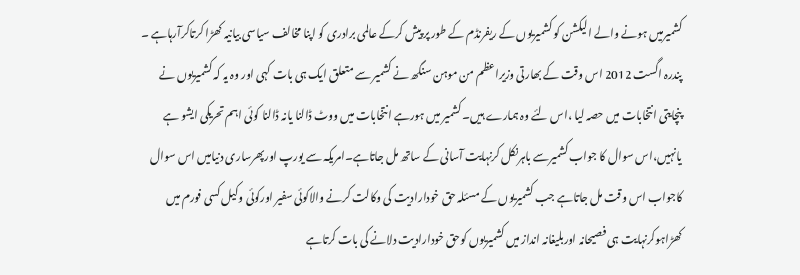کشمیرمیں ہونے والے الیکشن کو کشمیریوں کے ریفرنڈم کے طور پر پیش کرکے عالمی برادری کو اپنا مخالف سیاسی بیانیہ کھڑا کرتاکرآرہاہے ۔ پندرہ اگست 2012 اس وقت کے بھارتی وزیراعظم من موہن سنگھ نے کشمیر سے متعلق ایک ہی بات کہی اور وہ یہ کہ کشمیریوں نے پنچایتی انتخابات میں حصہ لیا ،اس لئے وہ ہمارے ہیں۔ کشمیر میں ہورہے انتخابات میں ووٹ ڈالنا یانہ ڈالنا کوئی اہم تحریکی ایشو ہے یانہیں،اس سوال کا جواب کشمیرسے باہرنکل کرنہایت آسانی کے ساتھ مل جاتاہے۔امریکہ سے یورپ اورپھرساری دنیامیں اس سوال کاجواب اس وقت مل جاتاہے جب کشمیریوں کے مسئلہ حق خودارادیت کی وکالت کرنے والاکوئی سفیر اورکوئی وکیل کسی فورم میں کھڑاہوکرنہایت ہی فصیحانہ اوربلیغانہ انداز میں کشمیریوں کوحق خودارادیت دلانے کی بات کرتاہے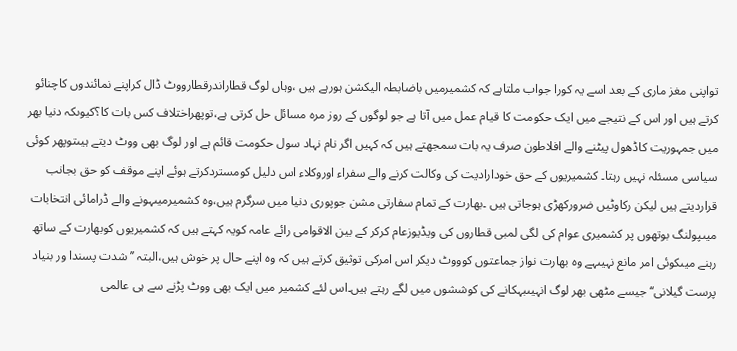تواپنی مغز ماری کے بعد اسے یہ کورا جواب ملتاہے کہ کشمیرمیں باضابطہ الیکشن ہورہے ہیں ،وہاں لوگ قطاراندرقطارووٹ ڈال کراپنے نمائندوں کاچنائو کرتے ہیں اور اس کے نتیجے میں ایک حکومت کا قیام عمل میں آتا ہے جو لوگوں کے روز مرہ مسائل حل کرتی ہے،توپھراختلاف کس بات کا؟کیوںکہ دنیا بھر میں جمہوریت کاڈھول پیٹنے والے افلاطون صرف یہ بات سمجھتے ہیں کہ کہیں اگر نام نہاد سول حکومت قائم ہے اور لوگ بھی ووٹ دیتے ہیںتوپھر کوئی سیاسی مسئلہ نہیں رہتا۔ کشمیریوں کے حق خودارادیت کی وکالت کرنے والے سفراء اوروکلاء اس دلیل کومستردکرتے ہوئے اپنے موقف کو حق بجانب قراردیتے ہیں لیکن رکاوٹیں ضرورکھڑی ہوجاتی ہیں ۔بھارت کے تمام سفارتی مشن جوپوری دنیا میں سرگرم ہیں،وہ کشمیرمیںہونے والے ڈرامائی انتخابات میںپولنگ بوتھوں پر کشمیری عوام کی لگی لمبی قطاروں کی ویڈیوزعام کرکر کے بین الاقوامی رائے عامہ کویہ کہتے ہیں کہ کشمیریوں کوبھارت کے ساتھ رہنے میںکوئی امر مانع نہیںہے وہ بھارت نواز جماعتوں کوووٹ دیکر اس امرکی توثیق کرتے ہیں کہ وہ اپنے حال پر خوش ہیں،البتہ ’’ شدت پسندا ور بنیاد پرست گیلانی‘‘ جیسے مٹھی بھر لوگ انہیںبہکانے کی کوششوں میں لگے رہتے ہیں۔اس لئے کشمیر میں ایک بھی ووٹ پڑنے سے ہی عالمی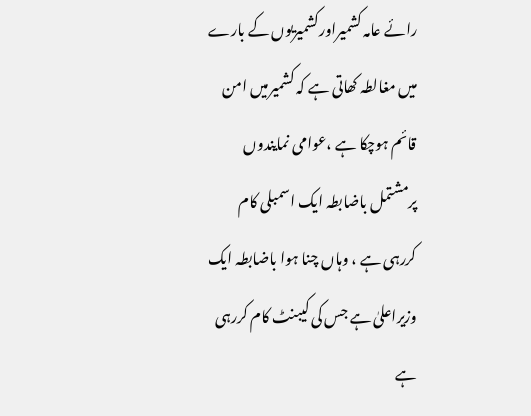رائے عامہ کشمیراورکشمیریوں کے بارے میں مغالطہ کھاتی ہے کہ کشمیرمیں امن قائم ہوچکا ہے ،عوامی نمایندوں پرمشتمل باضابطہ ایک اسمبلی کام کررہی ہے ، وہاں چنا ہوا باضابطہ ایک وزیراعلیٰ ہے جس کی کیبنٹ کام کررہی ہے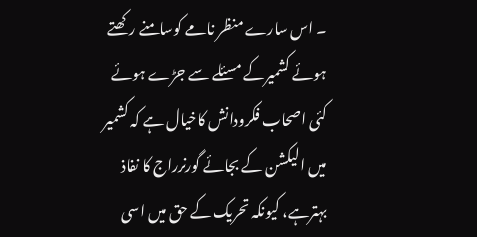۔ اس سارے منظر نامے کوسامنے رکھتے ہوئے کشمیرکے مسئلے سے جڑے ہوئے کئی اصحاب فکرودانش کاخیال ہے کہ کشمیر میں الیکشن کے بجائے گورنرراج کا نفاذ بہترہے، کیونکہ تحریک کے حق میں اسی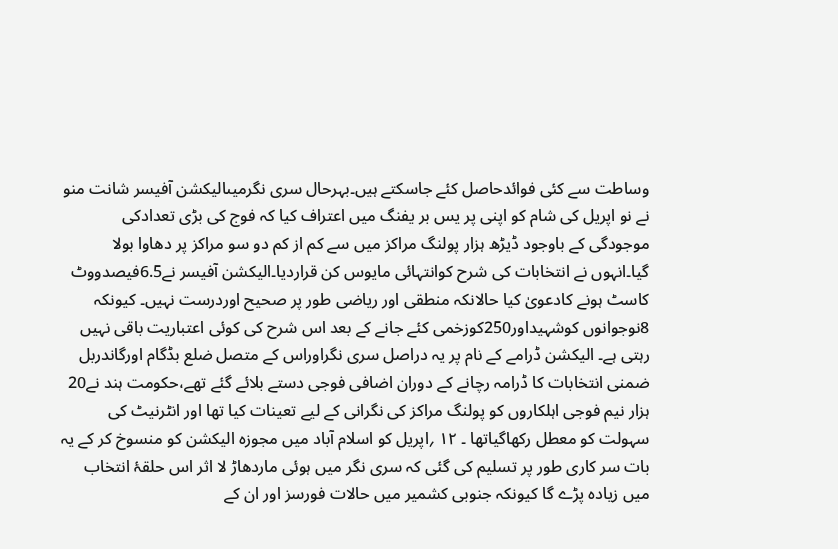وساطت سے کئی فوائدحاصل کئے جاسکتے ہیں۔بہرحال سری نگرمیںالیکشن آفیسر شانت منو نے نو اپریل کی شام کو اپنی پر یس بر یفنگ میں اعتراف کیا کہ فوج کی بڑی تعدادکی موجودگی کے باوجود ڈیڑھ ہزار پولنگ مراکز میں سے کم از کم دو سو مراکز پر دھاوا بولا گیا۔انہوں نے انتخابات کی شرح کوانتہائی مایوس کن قراردیا۔الیکشن آفیسر نے6.5فیصدووٹ کاسٹ ہونے کادعویٰ کیا حالانکہ منطقی اور ریاضی طور پر صحیح اوردرست نہیں۔ کیونکہ 8نوجوانوں کوشہیداور250کوزخمی کئے جانے کے بعد اس شرح کی کوئی اعتباریت باقی نہیں رہتی ہے۔ الیکشن ڈرامے کے نام پر یہ دراصل سری نگراوراس کے متصل ضلع بڈگام اورگاندربل ضمنی انتخابات کا ڈرامہ رچانے کے دوران اضافی فوجی دستے بلائے گئے تھے،حکومت ہند نے20 ہزار نیم فوجی اہلکاروں کو پولنگ مراکز کی نگرانی کے لیے تعینات کیا تھا اور انٹرنیٹ کی سہولت کو معطل رکھاگیاتھا ۔ ۱۲ ؍اپریل کو اسلام آباد میں مجوزہ الیکشن کو منسوخ کر کے یہ بات سر کاری طور پر تسلیم کی گئی کہ سری نگر میں ہوئی ماردھاڑ لا اثر اس حلقۂ انتخاب میں زیادہ پڑے گا کیونکہ جنوبی کشمیر میں حالات فورسز اور ان کے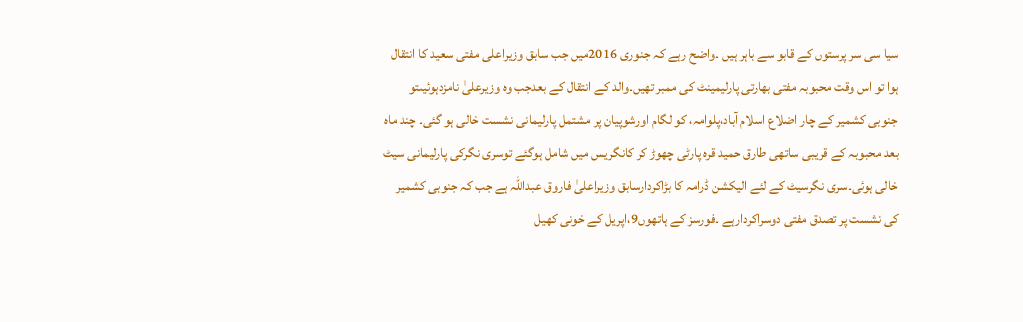سیا سی سر پرستوں کے قابو سے باہر ہیں ۔واضح رہے کہ جنوری 2016میں جب سابق وزیراعلی مفتی سعید کا انتقال ہوا تو اس وقت محبوبہ مفتی بھارتی پارلیمینٹ کی ممبر تھیں۔والد کے انتقال کے بعدجب وہ وزیرعلیٰ نامزدہوئیںتو جنوبی کشمیر کے چار اضلاع اسلام آباد،پلوامہ، کو لگام اورشوپیان پر مشتمل پارلیمانی نشست خالی ہو گئی۔ چند ماہ بعد محبوبہ کے قریبی ساتھی طارق حمید قرہ پارٹی چھوڑ کر کانگریس میں شامل ہوگئے توسری نگرکی پارلیمانی سیٹ خالی ہوئی۔سری نگرسیٹ کے لئے الیکشن ڈرامہ کا بڑاکردارسابق وزیراعلیٰ فاروق عبداللہ ہے جب کہ جنوبی کشمیر کی نشست پر تصدق مفتی دوسراکردارہے ۔فورسز کے ہاتھوں9،اپریل کے خونی کھیل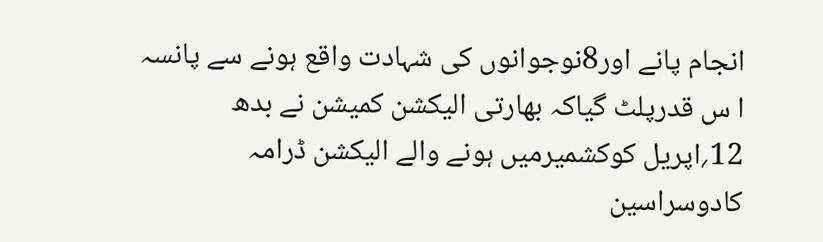انجام پانے اور8نوجوانوں کی شہادت واقع ہونے سے پانسہ ا س قدرپلٹ گیاکہ بھارتی الیکشن کمیشن نے بدھ 12؍اپریل کوکشمیرمیں ہونے والے الیکشن ڈرامہ کادوسراسین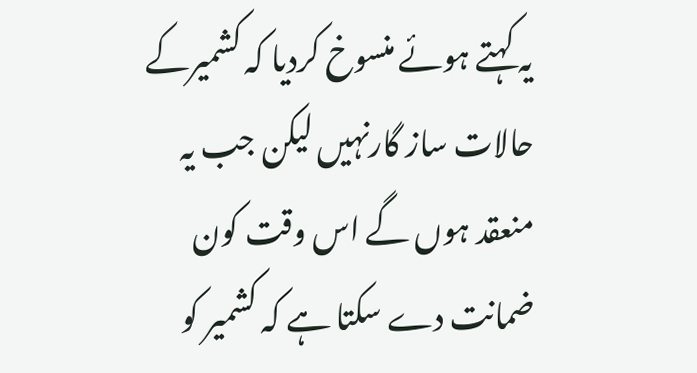یہ کہتے ہوئے منسوخ کردیا کہ کشمیرکے حالات ساز گارنہیں لیکن جب یہ منعقد ہوں گے اس وقت کون ضمانت دے سکتا ہے کہ کشمیر کو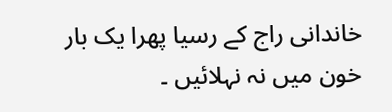خاندانی راج کے رسیا پھرا یک بار خون میں نہ نہلائیں ۔